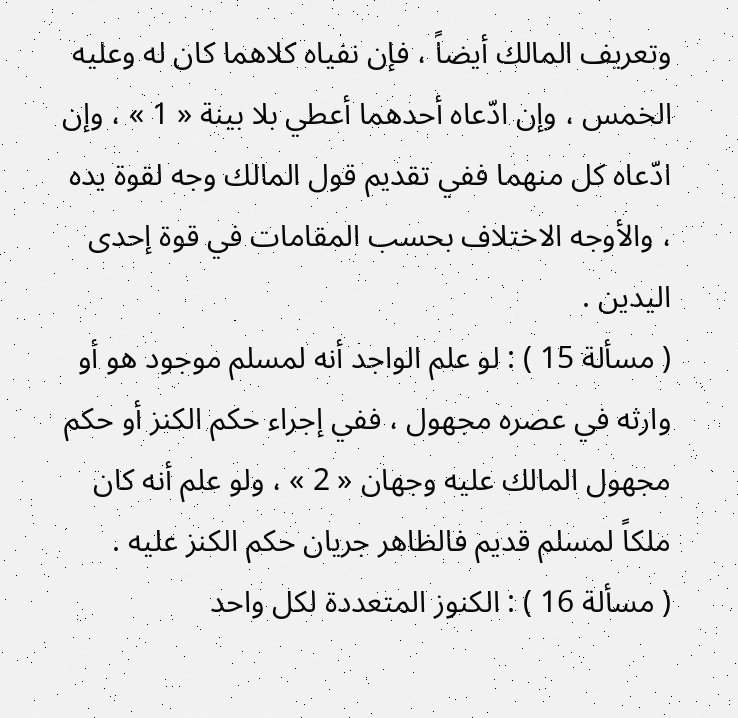وتعريف المالك أيضاً ، فإن نفياه كلاهما كان له وعليه الخمس ، وإن ادّعاه أحدهما أعطي بلا بينة « 1 » ، وإن ادّعاه كل منهما ففي تقديم قول المالك وجه لقوة يده ، والأوجه الاختلاف بحسب المقامات في قوة إحدى اليدين .
( مسألة 15 ) : لو علم الواجد أنه لمسلم موجود هو أو وارثه في عصره مجهول ، ففي إجراء حكم الكنز أو حكم مجهول المالك عليه وجهان « 2 » ، ولو علم أنه كان ملكاً لمسلم قديم فالظاهر جريان حكم الكنز عليه .
( مسألة 16 ) : الكنوز المتعددة لكل واحد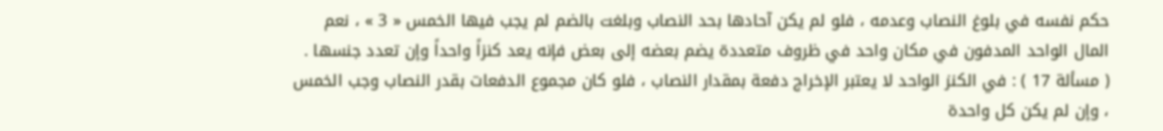حكم نفسه في بلوغ النصاب وعدمه ، فلو لم يكن آحادها بحد النصاب وبلغت بالضم لم يجب فيها الخمس « 3 » ، نعم المال الواحد المدفون في مكان واحد في ظروف متعددة يضم بعضه إلى بعض فإنه يعد كنزاً واحداً وإن تعدد جنسها .
( مسألة 17 ) : في الكنز الواحد لا يعتبر الإخراج دفعة بمقدار النصاب ، فلو كان مجموع الدفعات بقدر النصاب وجب الخمس ، وإن لم يكن كل واحدة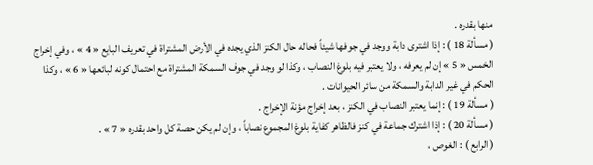منها بقدره .
( مسألة 18 ) : إذا اشترى دابة ووجد في جوفها شيئاً فحاله حال الكنز الذي يجده في الأرض المشتراة في تعريف البايع « 4 » ، وفي إخراج الخمس « 5 » إن لم يعرفه ، ولا يعتبر فيه بلوغ النصاب ، وكذا لو وجد في جوف السمكة المشتراة مع احتمال كونه لبائعها « 6 » ، وكذا الحكم في غير الدابة والسمكة من سائر الحيوانات .
( مسألة 19 ) : إنما يعتبر النصاب في الكنز ، بعد إخراج مؤنة الإخراج .
( مسألة 20 ) : إذا اشترك جماعة في كنز فالظاهر كفاية بلوغ المجموع نصاباً ، وإن لم يكن حصة كل واحد بقدره « 7 » .
( الرابع ) : الغوص ،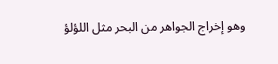وهو إخراج الجواهر من البحر مثل اللؤلؤ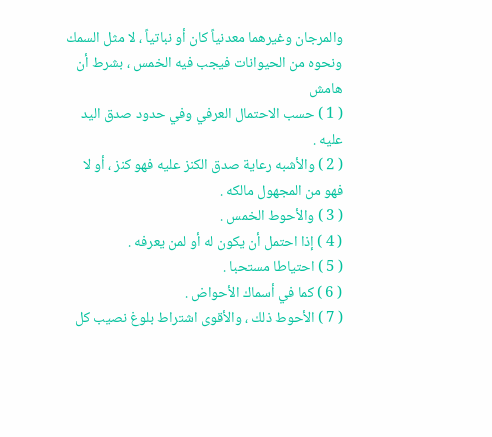والمرجان وغيرهما معدنياً كان أو نباتياً ، لا مثل السمك ونحوه من الحيوانات فيجب فيه الخمس ، بشرط أن
هامش
( 1 ) حسب الاحتمال العرفي وفي حدود صدق اليد عليه .
( 2 ) والأشبه رعاية صدق الكنز عليه فهو كنز ، أو لا فهو من المجهول مالكه .
( 3 ) والأحوط الخمس .
( 4 ) إذا احتمل أن يكون له أو لمن يعرفه .
( 5 ) احتياطا مستحبا .
( 6 ) كما في أسماك الأحواض .
( 7 ) الأحوط ذلك ، والأقوى اشتراط بلوغ نصيب كل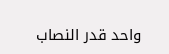واحد قدر النصاب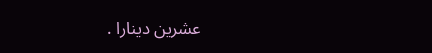عشرين دينارا .